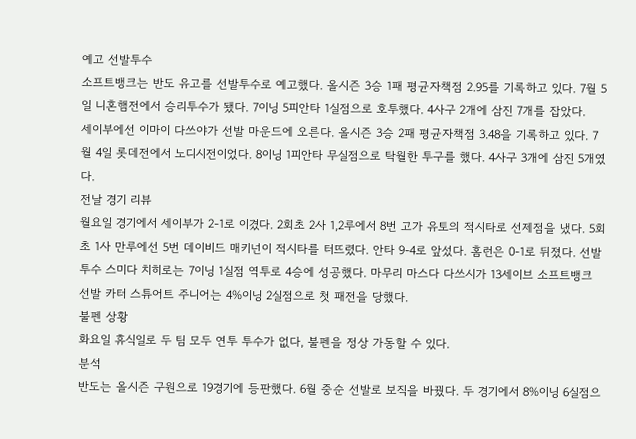예고 선발투수
소프트뱅크는 반도 유고를 선발투수로 예고했다. 올시즌 3승 1패 평균자책점 2.95를 기록하고 있다. 7월 5일 니혼햄전에서 승리투수가 됐다. 7이닝 5피안타 1실점으로 호투했다. 4사구 2개에 삼진 7개를 잡았다.
세이부에선 이마이 다쓰야가 선발 마운드에 오른다. 올시즌 3승 2패 평균자책점 3.48을 기록하고 있다. 7월 4일 롯데전에서 노디시전이었다. 8이닝 1피안타 무실점으로 탁월한 투구를 했다. 4사구 3개에 삼진 5개였다.
전날 경기 리뷰
월요일 경기에서 세이부가 2-1로 이겼다. 2회초 2사 1,2루에서 8번 고가 유토의 적시타로 선제점을 냈다. 5회초 1사 만루에선 5번 데이비드 매키넌이 적시타를 터뜨렸다. 안타 9-4로 앞섰다. 홈런은 0-1로 뒤졌다. 선발투수 스미다 치히로는 7이닝 1실점 역투로 4승에 성공했다. 마무리 마스다 다쓰시가 13세이브 소프트뱅크 선발 카터 스튜어트 주니어는 4%이닝 2실점으로 첫 패전을 당했다.
불펜 상황
화요일 휴식일로 두 팀 모두 연투 투수가 없다, 불펜을 정상 가동할 수 있다.
분석
반도는 올시즌 구원으로 19경기에 등판했다. 6월 중순 선발로 보직을 바꿨다. 두 경기에서 8%이닝 6실점으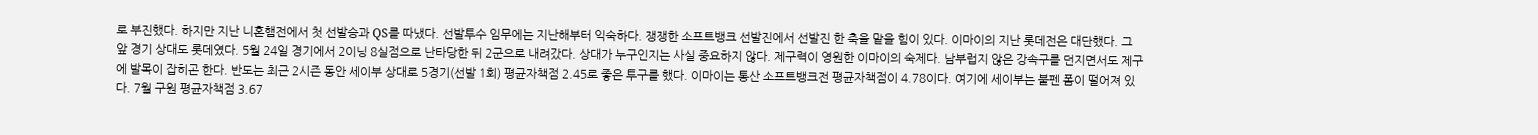로 부진했다. 하지만 지난 니혼햄전에서 첫 선발승과 QS를 따냈다. 선발투수 임무에는 지난해부터 익숙하다. 쟁쟁한 소프트뱅크 선발진에서 선발진 한 축을 맡을 힘이 있다. 이마이의 지난 롯데전은 대단했다. 그 앞 경기 상대도 롯데였다. 5월 24일 경기에서 2이닝 8실점으로 난타당한 뒤 2군으로 내려갔다. 상대가 누구인지는 사실 중요하지 않다. 제구력이 영원한 이마이의 숙제다. 남부럽지 않은 강속구를 던지면서도 제구에 발목이 잡히곤 한다. 반도는 최근 2시즌 동안 세이부 상대로 5경기(선발 1회) 평균자책점 2.45로 좋은 투구를 했다. 이마이는 통산 소프트뱅크전 평균자책점이 4.78이다. 여기에 세이부는 불펜 폼이 떨어져 있다. 7월 구원 평균자책점 3.67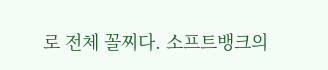로 전체 꼴찌다. 소프트뱅크의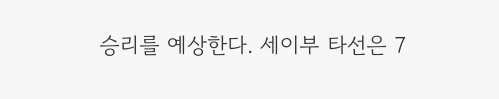승리를 예상한다. 세이부 타선은 7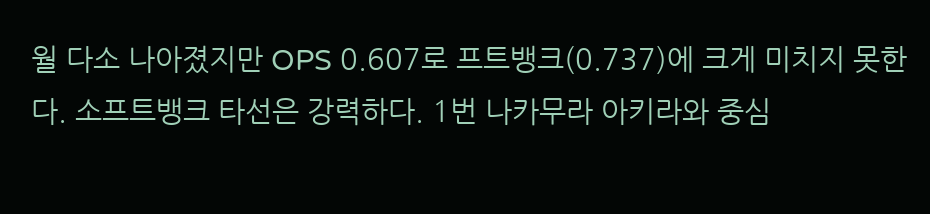월 다소 나아졌지만 OPS 0.607로 프트뱅크(0.737)에 크게 미치지 못한다. 소프트뱅크 타선은 강력하다. 1번 나카무라 아키라와 중심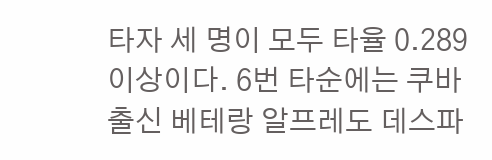타자 세 명이 모두 타율 0.289 이상이다. 6번 타순에는 쿠바 출신 베테랑 알프레도 데스파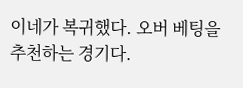이네가 복귀했다. 오버 베팅을 추천하는 경기다.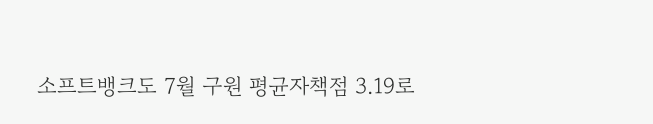소프트뱅크도 7월 구원 평균자책점 3.19로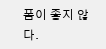폼이 좋지 않다.